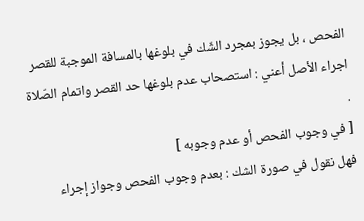الفحص ، بل يجوز بمجرد الشّك في بلوغها بالمسافة الموجبة للقصر اجراء الأصل أعني : استصحاب عدم بلوغها حد القصر واتمام الصّلاة .
[ في وجوب الفحص أو عدم وجوبه ]
فهل نقول في صورة الشك : بعدم وجوب الفحص وجواز إجراء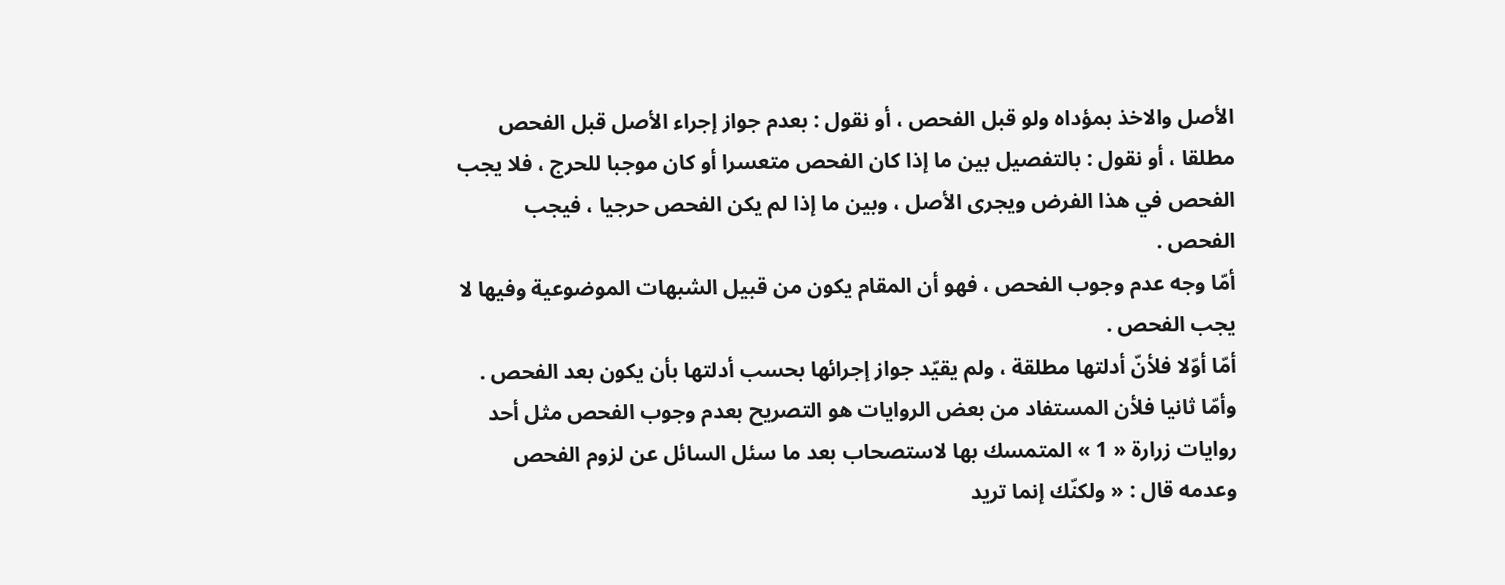الأصل والاخذ بمؤداه ولو قبل الفحص ، أو نقول : بعدم جواز إجراء الأصل قبل الفحص مطلقا ، أو نقول : بالتفصيل بين ما إذا كان الفحص متعسرا أو كان موجبا للحرج ، فلا يجب الفحص في هذا الفرض ويجرى الأصل ، وبين ما إذا لم يكن الفحص حرجيا ، فيجب الفحص .
أمّا وجه عدم وجوب الفحص ، فهو أن المقام يكون من قبيل الشبهات الموضوعية وفيها لا يجب الفحص .
أمّا أوّلا فلأنّ أدلتها مطلقة ، ولم يقيّد جواز إجرائها بحسب أدلتها بأن يكون بعد الفحص .
وأمّا ثانيا فلأن المستفاد من بعض الروايات هو التصريح بعدم وجوب الفحص مثل أحد روايات زرارة « 1 » المتمسك بها لاستصحاب بعد ما سئل السائل عن لزوم الفحص وعدمه قال : « ولكنّك إنما تريد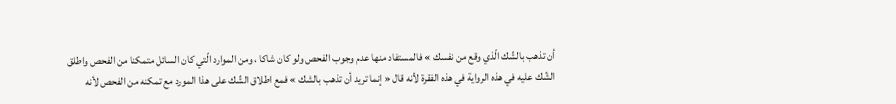أن تذهب بالشّك الّذي وقع من نفسك » فالمستفاد منها عدم وجوب الفحص ولو كان شاكا ، ومن الموارد الّتي كان السائل متمكنا من الفحص واطلق الشّك عليه في هذه الرواية في هذه الفقرة لأنه قال « إنما تريد أن تذهب بالشك » فمع اطلاق الشّك على هذا المورد مع تمكنه من الفحص لأنه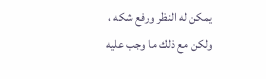يمكن له النظر ورفع شكه ، ولكن مع ذلك ما وجب عليه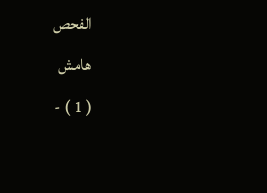الفحص
هامش
( 1 ) -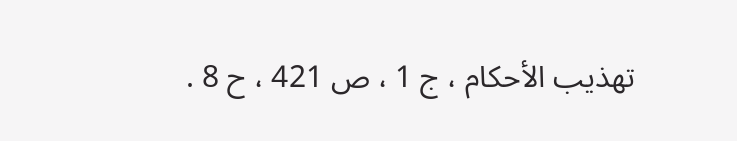تهذيب الأحكام ، ج 1 ، ص 421 ، ح 8 .